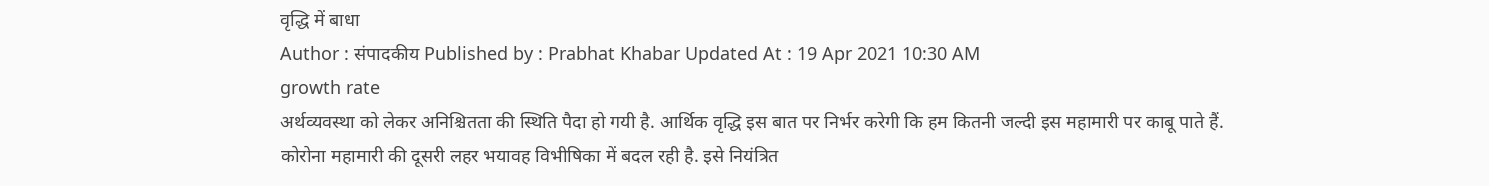वृद्धि में बाधा
Author : संपादकीय Published by : Prabhat Khabar Updated At : 19 Apr 2021 10:30 AM
growth rate
अर्थव्यवस्था को लेकर अनिश्चितता की स्थिति पैदा हो गयी है. आर्थिक वृद्धि इस बात पर निर्भर करेगी कि हम कितनी जल्दी इस महामारी पर काबू पाते हैं.
कोरोना महामारी की दूसरी लहर भयावह विभीषिका में बदल रही है. इसे नियंत्रित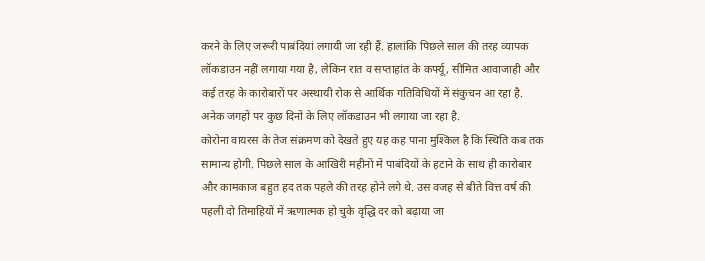करने के लिए जरूरी पाबंदियां लगायी जा रही हैं. हालांकि पिछले साल की तरह व्यापक लॉकडाउन नहीं लगाया गया है, लेकिन रात व सप्ताहांत के कर्फ्यू, सीमित आवाजाही और कई तरह के कारोबारों पर अस्थायी रोक से आर्थिक गतिविधियों में संकुचन आ रहा है. अनेक जगहों पर कुछ दिनों के लिए लॉकडाउन भी लगाया जा रहा है.
कोरोना वायरस के तेज संक्रमण को देखते हुए यह कह पाना मुश्किल है कि स्थिति कब तक सामान्य होगी. पिछले साल के आखिरी महीनों में पाबंदियों के हटाने के साथ ही कारोबार और कामकाज बहुत हद तक पहले की तरह होने लगे थे. उस वजह से बीते वित्त वर्ष की पहली दो तिमाहियों में ऋणात्मक हो चुके वृद्धि दर को बढ़ाया जा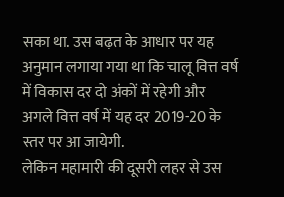सका था. उस बढ़त के आधार पर यह अनुमान लगाया गया था कि चालू वित्त वर्ष में विकास दर दो अंकों में रहेगी और अगले वित्त वर्ष में यह दर 2019-20 के स्तर पर आ जायेगी.
लेकिन महामारी की दूसरी लहर से उस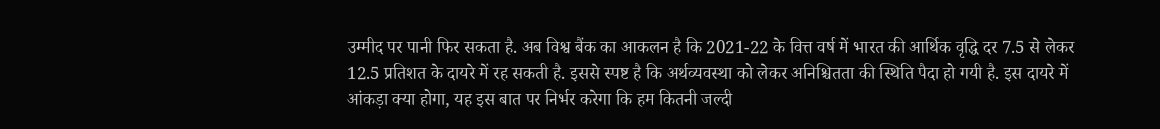उम्मीद पर पानी फिर सकता है. अब विश्व बैंक का आकलन है कि 2021-22 के वित्त वर्ष में भारत की आर्थिक वृद्धि दर 7.5 से लेकर 12.5 प्रतिशत के दायरे में रह सकती है. इससे स्पष्ट है कि अर्थव्यवस्था को लेकर अनिश्चितता की स्थिति पैदा हो गयी है. इस दायरे में आंकड़ा क्या होगा, यह इस बात पर निर्भर करेगा कि हम कितनी जल्दी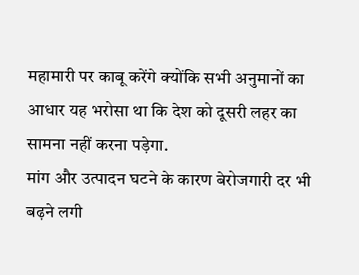महामारी पर काबू करेंगे क्योंकि सभी अनुमानों का आधार यह भरोसा था कि देश को दूसरी लहर का सामना नहीं करना पड़ेगा.
मांग और उत्पादन घटने के कारण बेरोजगारी दर भी बढ़ने लगी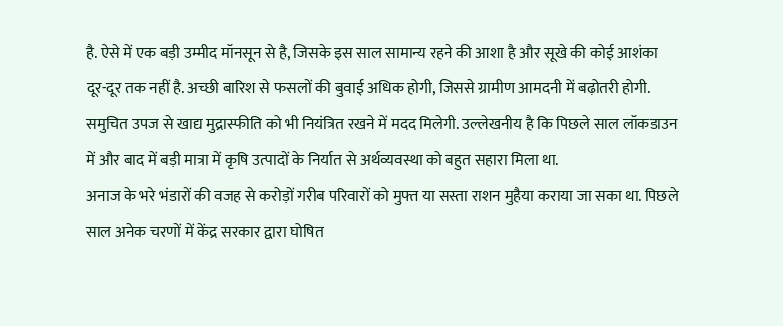है. ऐसे में एक बड़ी उम्मीद मॉनसून से है, जिसके इस साल सामान्य रहने की आशा है और सूखे की कोई आशंका दूर-दूर तक नहीं है. अच्छी बारिश से फसलों की बुवाई अधिक होगी, जिससे ग्रामीण आमदनी में बढ़ोतरी होगी. समुचित उपज से खाद्य मुद्रास्फीति को भी नियंत्रित रखने में मदद मिलेगी. उल्लेखनीय है कि पिछले साल लॉकडाउन में और बाद में बड़ी मात्रा में कृषि उत्पादों के निर्यात से अर्थव्यवस्था को बहुत सहारा मिला था.
अनाज के भरे भंडारों की वजह से करोड़ों गरीब परिवारों को मुफ्त या सस्ता राशन मुहैया कराया जा सका था. पिछले साल अनेक चरणों में केंद्र सरकार द्वारा घोषित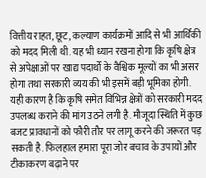वित्तीय राहत, छूट, कल्याण कार्यक्रमों आदि से भी आर्थिकी को मदद मिली थी. यह भी ध्यान रखना होगा कि कृषि क्षेत्र से अपेक्षाओं पर खाद्य पदार्थों के वैश्विक मूल्यों का भी असर होगा तथा सरकारी व्यय की भी इसमें बड़ी भूमिका होगी. यही कारण है कि कृषि समेत विभिन्न क्षेत्रों को सरकारी मदद उपलब्ध कराने की मांग उठने लगी है. मौजूदा स्थिति में कुछ बजट प्रावधानों को फौरी तौर पर लागू करने की जरूरत पड़ सकती है. फिलहाल हमारा पूरा जोर बचाव के उपायों और टीकाकरण बढ़ाने पर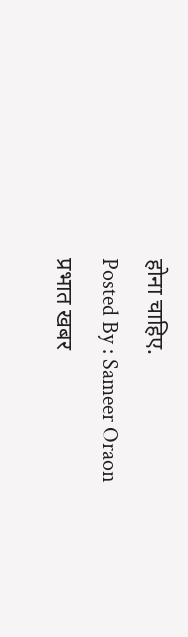होना चाहिए.
Posted By : Sameer Oraon
प्रभात खबर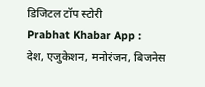डिजिटल टॉप स्टोरी
Prabhat Khabar App :
देश, एजुकेशन, मनोरंजन, बिजनेस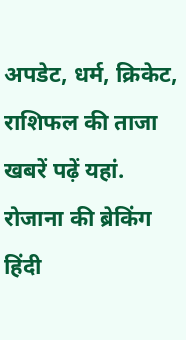अपडेट, धर्म, क्रिकेट, राशिफल की ताजा खबरें पढ़ें यहां. रोजाना की ब्रेकिंग हिंदी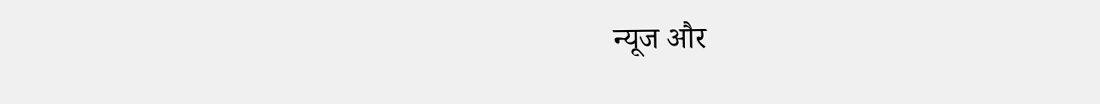न्यूज और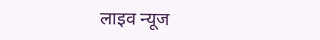लाइव न्यूज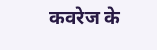कवरेज के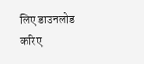लिए डाउनलोड करिए